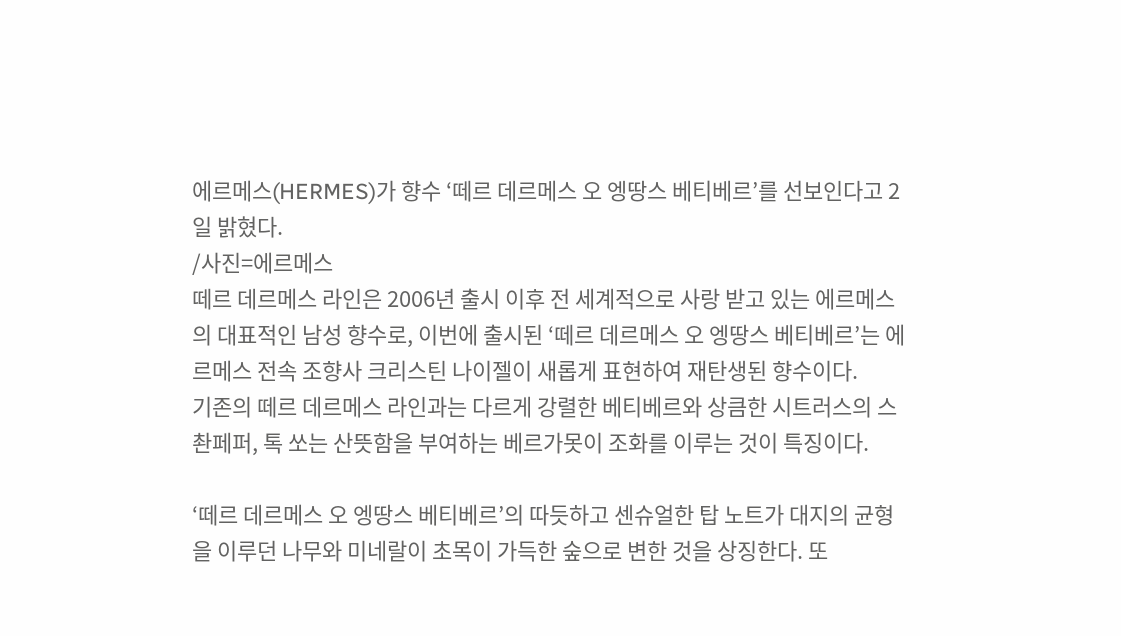에르메스(HERMES)가 향수 ‘떼르 데르메스 오 엥땅스 베티베르’를 선보인다고 2일 밝혔다.
/사진=에르메스
떼르 데르메스 라인은 2006년 출시 이후 전 세계적으로 사랑 받고 있는 에르메스의 대표적인 남성 향수로, 이번에 출시된 ‘떼르 데르메스 오 엥땅스 베티베르’는 에르메스 전속 조향사 크리스틴 나이젤이 새롭게 표현하여 재탄생된 향수이다.
기존의 떼르 데르메스 라인과는 다르게 강렬한 베티베르와 상큼한 시트러스의 스촨페퍼, 톡 쏘는 산뜻함을 부여하는 베르가못이 조화를 이루는 것이 특징이다.

‘떼르 데르메스 오 엥땅스 베티베르’의 따듯하고 센슈얼한 탑 노트가 대지의 균형을 이루던 나무와 미네랄이 초목이 가득한 숲으로 변한 것을 상징한다. 또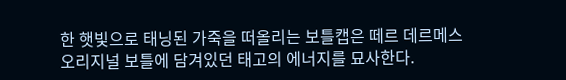한 햇빛으로 태닝된 가죽을 떠올리는 보틀캡은 떼르 데르메스 오리지널 보틀에 담겨있던 태고의 에너지를 묘사한다.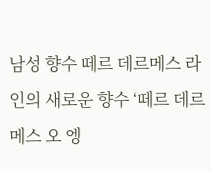남성 향수 떼르 데르메스 라인의 새로운 향수 ‘떼르 데르메스 오 엥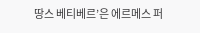땅스 베티베르’은 에르메스 퍼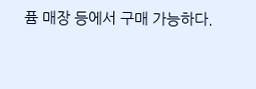퓸 매장 등에서 구매 가능하다.